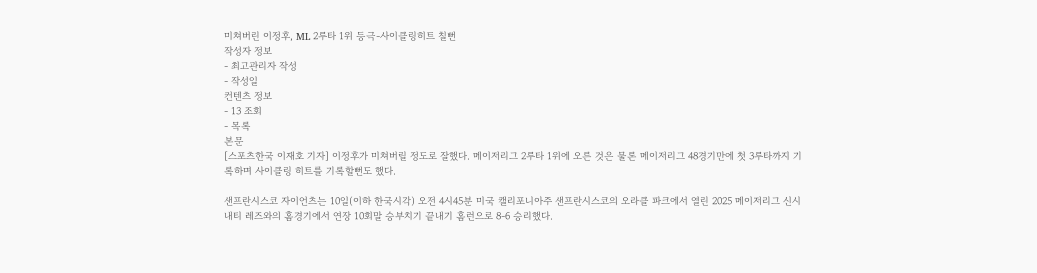미쳐버린 이정후, ML 2루타 1위 등극-사이클링히트 칠뻔
작성자 정보
- 최고관리자 작성
- 작성일
컨텐츠 정보
- 13 조회
- 목록
본문
[스포츠한국 이재호 기자] 이정후가 미쳐버릴 정도로 잘했다. 메이저리그 2루타 1위에 오른 것은 물론 메이저리그 48경기만에 첫 3루타까지 기록하며 사이클링 히트를 기록할뻔도 했다.

샌프란시스코 자이언츠는 10일(이하 한국시각) 오전 4시45분 미국 캘리포니아주 샌프란시스코의 오라클 파크에서 열린 2025 메이저리그 신시내티 레즈와의 홈경기에서 연장 10회말 승부치기 끝내기 홈런으로 8-6 승리했다.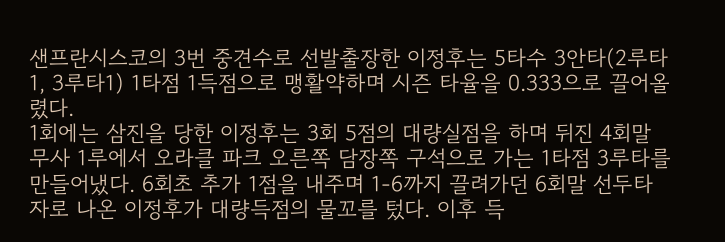샌프란시스코의 3번 중견수로 선발출장한 이정후는 5타수 3안타(2루타1, 3루타1) 1타점 1득점으로 맹활약하며 시즌 타율을 0.333으로 끌어올렸다.
1회에는 삼진을 당한 이정후는 3회 5점의 대량실점을 하며 뒤진 4회말 무사 1루에서 오라클 파크 오른쪽 담장쪽 구석으로 가는 1타점 3루타를 만들어냈다. 6회초 추가 1점을 내주며 1-6까지 끌려가던 6회말 선두타자로 나온 이정후가 대량득점의 물꼬를 텄다. 이후 득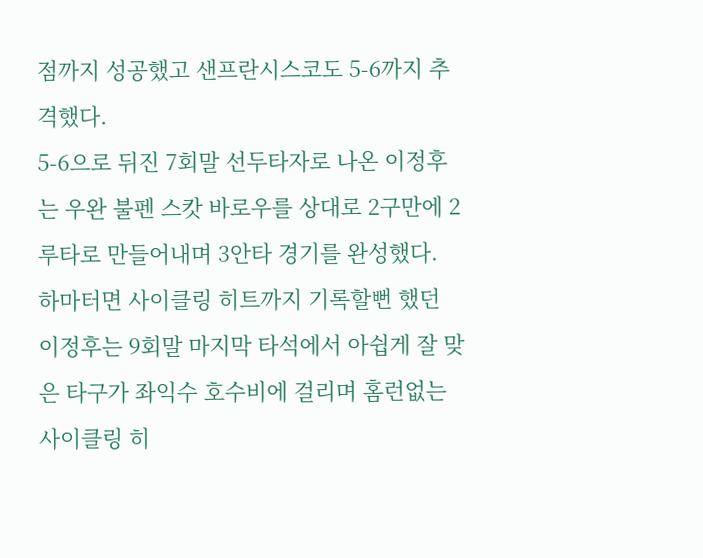점까지 성공했고 샌프란시스코도 5-6까지 추격했다.
5-6으로 뒤진 7회말 선두타자로 나온 이정후는 우완 불펜 스캇 바로우를 상대로 2구만에 2루타로 만들어내며 3안타 경기를 완성했다.
하마터면 사이클링 히트까지 기록할뻔 했던 이정후는 9회말 마지막 타석에서 아쉽게 잘 맞은 타구가 좌익수 호수비에 걸리며 홈런없는 사이클링 히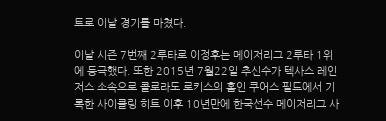트로 이날 경기를 마쳤다.

이날 시즌 7번째 2루타로 이정후는 메이저리그 2루타 1위에 등극했다. 또한 2015년 7월22일 추신수가 텍사스 레인저스 소속으로 콜로라도 로키스의 홈인 쿠어스 필드에서 기록한 사이클링 히트 이후 10년만에 한국선수 메이저리그 사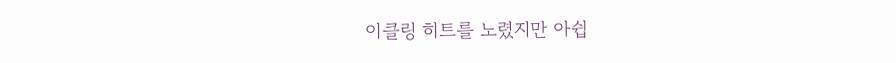이클링 히트를 노렸지만 아쉽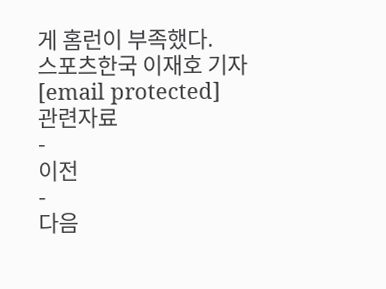게 홈런이 부족했다.
스포츠한국 이재호 기자 [email protected]
관련자료
-
이전
-
다음